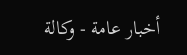أخبار عامة - وكالة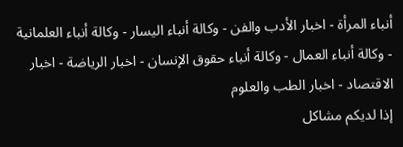أنباء المرأة - اخبار الأدب والفن - وكالة أنباء اليسار - وكالة أنباء العلمانية - وكالة أنباء العمال - وكالة أنباء حقوق الإنسان - اخبار الرياضة - اخبار الاقتصاد - اخبار الطب والعلوم
إذا لديكم مشاكل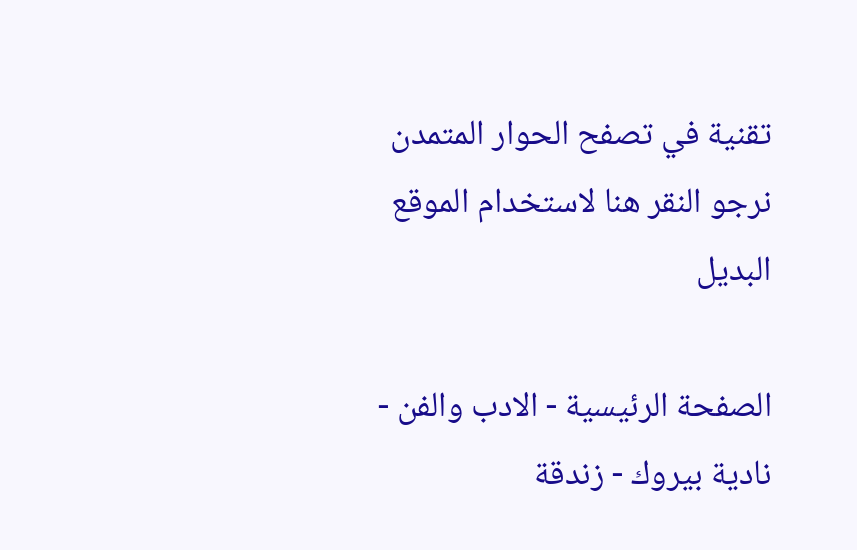تقنية في تصفح الحوار المتمدن نرجو النقر هنا لاستخدام الموقع البديل

الصفحة الرئيسية - الادب والفن - نادية بيروك - زندقة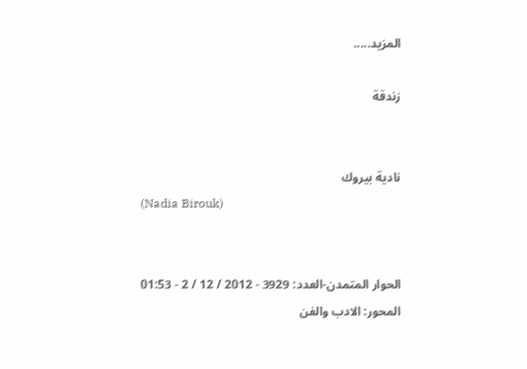المزيد.....

زندقة


نادية بيروك
(Nadia Birouk)


الحوار المتمدن-العدد: 3929 - 2012 / 12 / 2 - 01:53
المحور: الادب والفن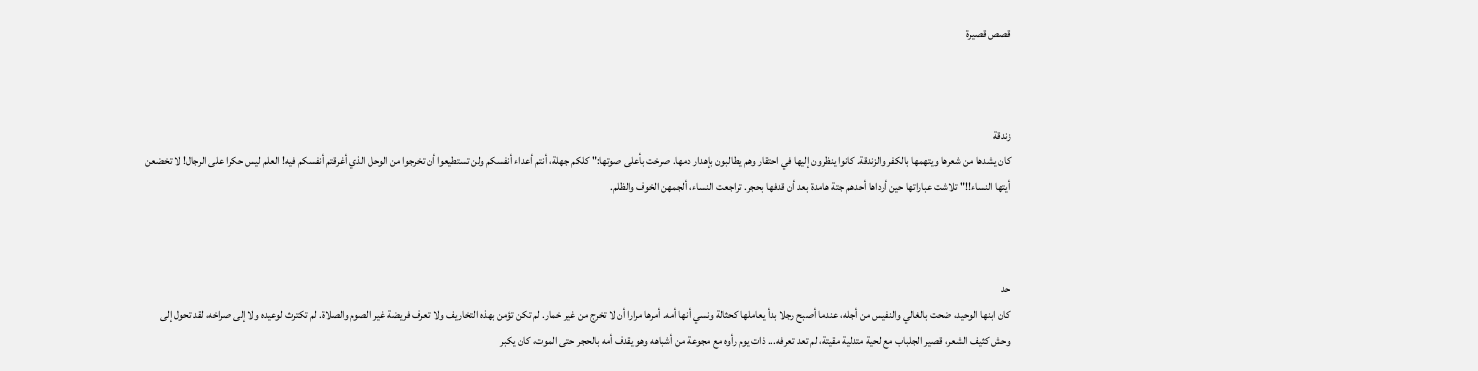قصص قصيرة



زندقة
كان يشدها من شعرها ويتهمها بالكفر والزندقة. كانوا ينظرون إليها في احتقار وهم يطالبون بإهدار دمها. صرخت بأعلى صوتها:" كلكم جهلة، أنتم أعداء أنفسكم ولن تستطيعوا أن تخرجوا من الوحل الذي أغرقتم أنفسكم فيه! العلم ليس حكرا على الرجال! لا تخضعن أيتها النساء!!" تلاشت عباراتها حين أرداها أحدهم جتة هامدة بعد أن قدفها بحجر. تراجعت النساء، ألجمهن الخوف والظلم.



حد
كان ابنها الوحيد، ضحت بالغالي والنفيس من أجله، عندما أصبح رجلا بدأ يعاملها كحثالة ونسي أنها أمه. أمرها مرارا أن لا تخرج من غير خمار. لم تكن تؤمن بهذه التخاريف ولا تعرف فريضة غير الصوم والصلاة. لم تكترث لوعيده ولا إلى صراخه، لقد تحول إلى وحش كثيف الشعر، قصير الجلباب مع لحية متدلية مقيتة، لم تعد تعرفه... ذات يوم رأوه مع مجوعة من أشباهه وهو يقدف أمه بالحجر حتى الموت، كان يكبر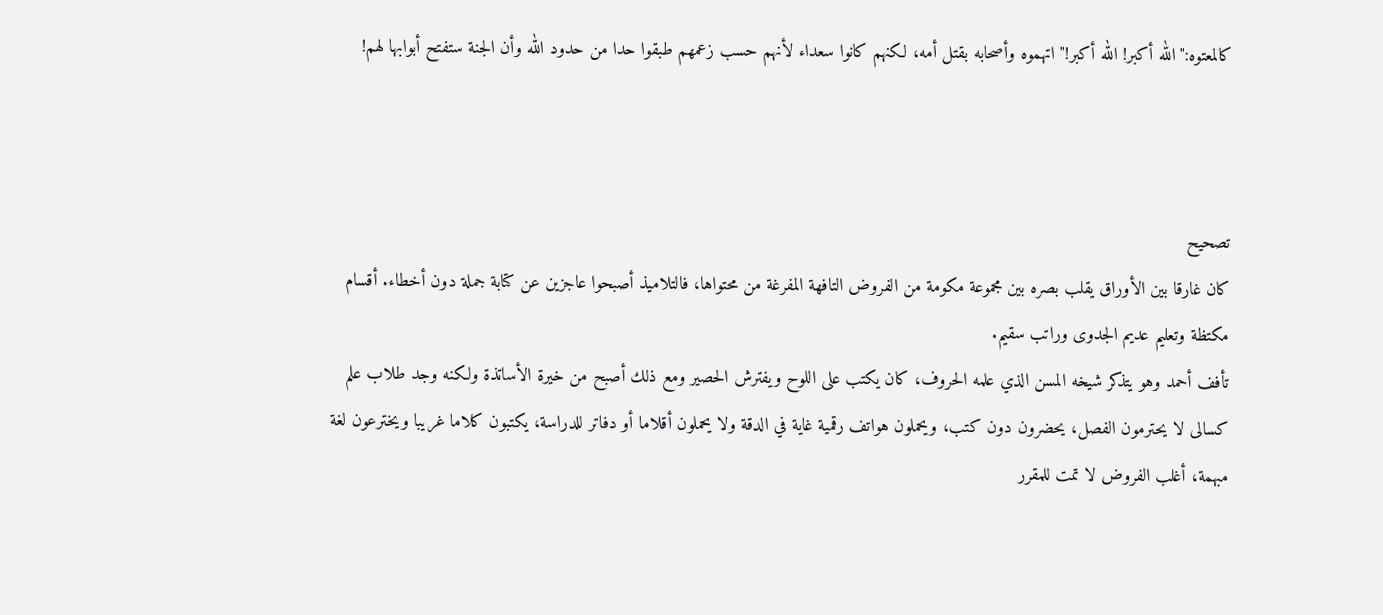كالمعتوه:"الله أكبر! الله أكبر!" اتهموه وأصحابه بقتل أمه، لكنهم كانوا سعداء لأنهم حسب زعمهم طبقوا حدا من حدود الله وأن الجنة ستفتح أبوابها لهم!



تصحيح
كان غارقا بين الأوراق يقلب بصره بين مجموعة مكومة من الفروض التافهة المفرغة من محتواها، فالتلاميذ أصبحوا عاجزين عن كتابة جملة دون أخطاء. أقسام مكتظة وتعليم عديم الجدوى وراتب سقيم.
تأفف أحمد وهو يتذكر شيخه المسن الذي علمه الحروف، كان يكتب على اللوح ويفترش الحصير ومع ذلك أصبح من خيرة الأساتذة ولكنه وجد طلاب علم كسالى لا يحترمون الفصل، يحضرون دون كتب، ويحملون هواتف رقمية غاية في الدقة ولا يحملون أقلاما أو دفاتر للدراسة، يكتبون كلاما غريبا ويخترعون لغة مبهمة، أغلب الفروض لا تمت للمقرر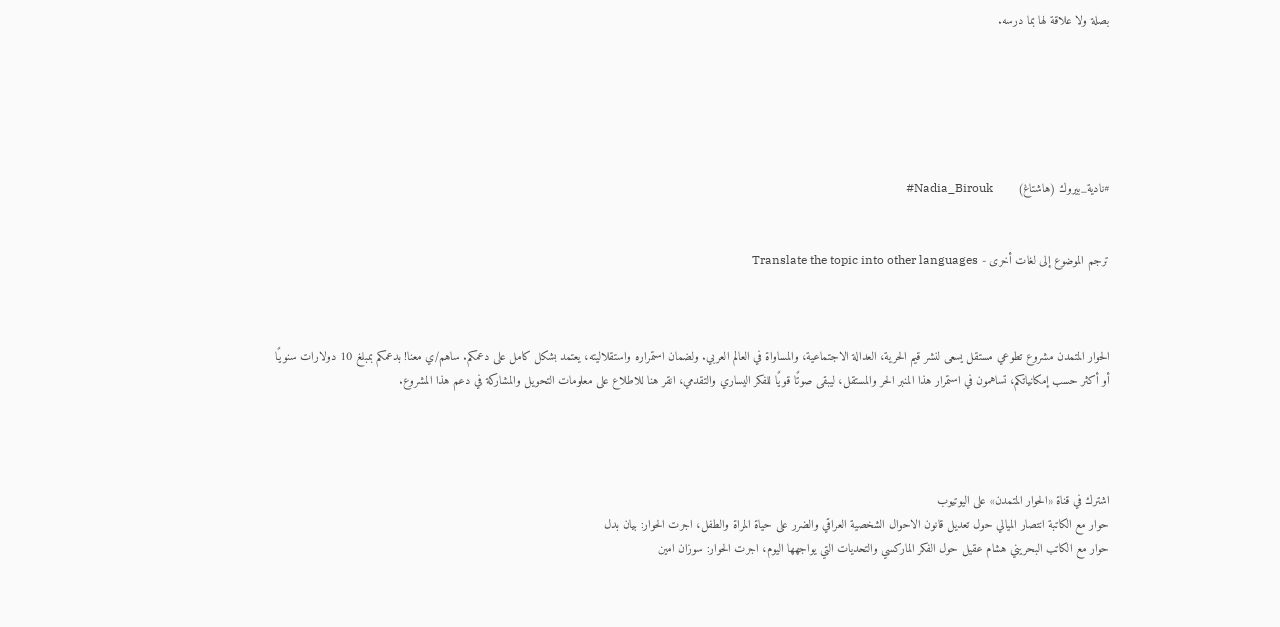بصلة ولا علاقة لها بما درسه.






#نادية_بيروك (هاشتاغ)       Nadia_Birouk#


ترجم الموضوع إلى لغات أخرى - Translate the topic into other languages



الحوار المتمدن مشروع تطوعي مستقل يسعى لنشر قيم الحرية، العدالة الاجتماعية، والمساواة في العالم العربي. ولضمان استمراره واستقلاليته، يعتمد بشكل كامل على دعمكم. ساهم/ي معنا! بدعمكم بمبلغ 10 دولارات سنويًا أو أكثر حسب إمكانياتكم، تساهمون في استمرار هذا المنبر الحر والمستقل، ليبقى صوتًا قويًا للفكر اليساري والتقدمي، انقر هنا للاطلاع على معلومات التحويل والمشاركة في دعم هذا المشروع.




اشترك في قناة «الحوار المتمدن» على اليوتيوب
حوار مع الكاتبة انتصار الميالي حول تعديل قانون الاحوال الشخصية العراقي والضرر على حياة المراة والطفل، اجرت الحوار: بيان بدل
حوار مع الكاتب البحريني هشام عقيل حول الفكر الماركسي والتحديات التي يواجهها اليوم، اجرت الحوار: سوزان امين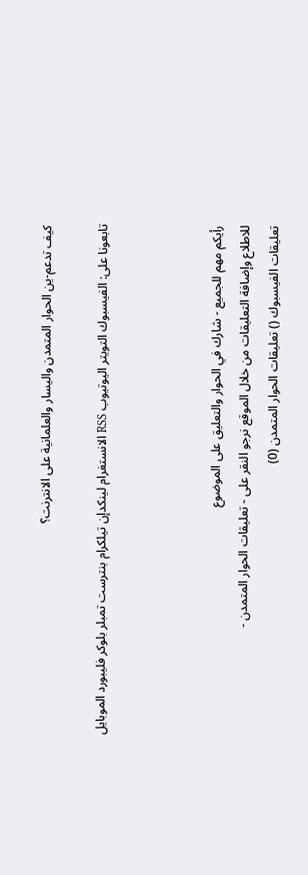كيف تدعم-ين الحوار المتمدن واليسار والعلمانية على الانترنت؟

تابعونا على: الفيسبوك التويتر اليوتيوب RSS الانستغرام لينكدإن تيلكرام بنترست تمبلر بلوكر فليبورد الموبايل



رأيكم مهم للجميع - شارك في الحوار والتعليق على الموضوع
للاطلاع وإضافة التعليقات من خلال الموقع نرجو النقر على - تعليقات الحوار المتمدن -
تعليقات الفيسبوك () تعليقات الحوار المتمدن (0)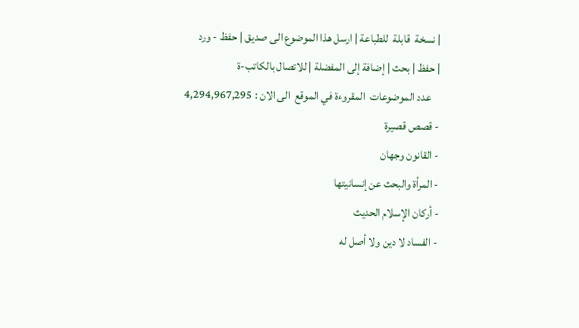| نسخة  قابلة  للطباعة | ارسل هذا الموضوع الى صديق | حفظ - ورد
| حفظ | بحث | إضافة إلى المفضلة | للاتصال بالكاتب-ة
    عدد الموضوعات  المقروءة في الموقع  الى الان : 4,294,967,295
- قصص قصيرة
- القانون وجهان
- المرأة والبحث عن إنسانيتها
- أركان الإسلام الحديث
- الفساد لا دين ولا أصل له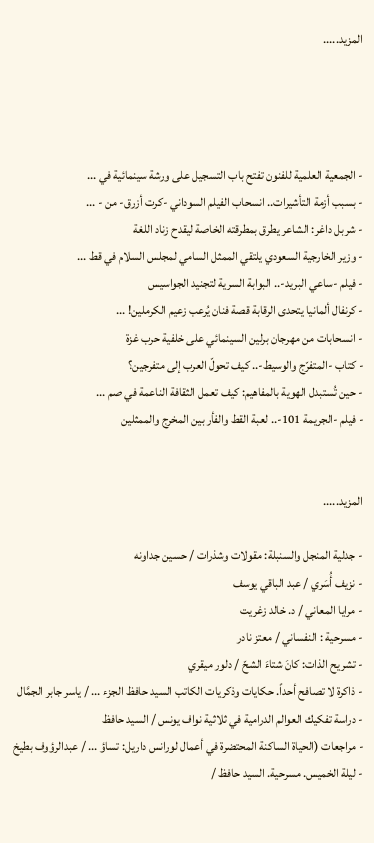المزيد.....




- الجمعية العلمية للفنون تفتح باب التسجيل على ورشة سينمائية في ...
- بسبب أزمة التأشيرات.. انسحاب الفيلم السوداني -كرت أزرق- من - ...
- شربل داغر: الشاعر يطرق بمطرقته الخاصة ليقدح زناد اللغة
- وزير الخارجية السعودي يلتقي الممثل السامي لمجلس السلام في قط ...
- فيلم -ساعي البريد-.. البوابة السرية لتجنيد الجواسيس
- كرنفال ألمانيا يتحدى الرقابة قصة فنان يُرعب زعيم الكرملين! ...
- انسحابات من مهرجان برلين السينمائي على خلفية حرب غزة
- كتاب -المتفرّج والوسيط-.. كيف تحولّ العرب إلى متفرجين؟
- حين تُستبدل الهوية بالمفاهيم: كيف تعمل الثقافة الناعمة في صم ...
- فيلم -الجريمة 101-.. لعبة القط والفأر بين المخرج والممثلين


المزيد.....

- جدلية المنجل والسنبلة: مقولات وشذرات / حسين جداونه
- نزيف أُسَري / عبد الباقي يوسف
- مرايا المعاني / د. خالد زغريت
- مسرحية : النفساني / معتز نادر
- تشريح الذات: كانَ شتاءَ الشحّ / دلور ميقري
- ذاكرة لا تصافح أحداً. حكايات وذكريات الكاتب السيد حافظ الجزء ... / ياسر جابر الجمَّال
- دراسة تفكيك العوالم الدرامية في ثلاثية نواف يونس / السيد حافظ
- مراجعات (الحياة الساكنة المحتضرة في أعمال لورانس داريل: تساؤ ... / عبدالرؤوف بطيخ
- ليلة الخميس. مسرحية. السيد حافظ /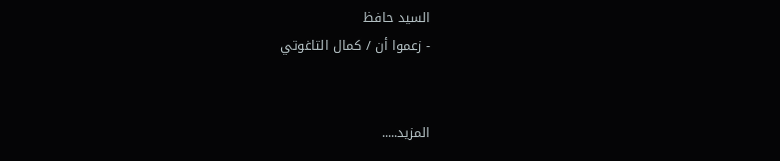السيد حافظ
- زعموا أن / كمال التاغوتي


المزيد.....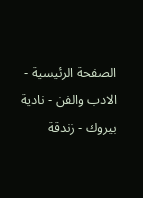الصفحة الرئيسية - الادب والفن - نادية بيروك - زندقة